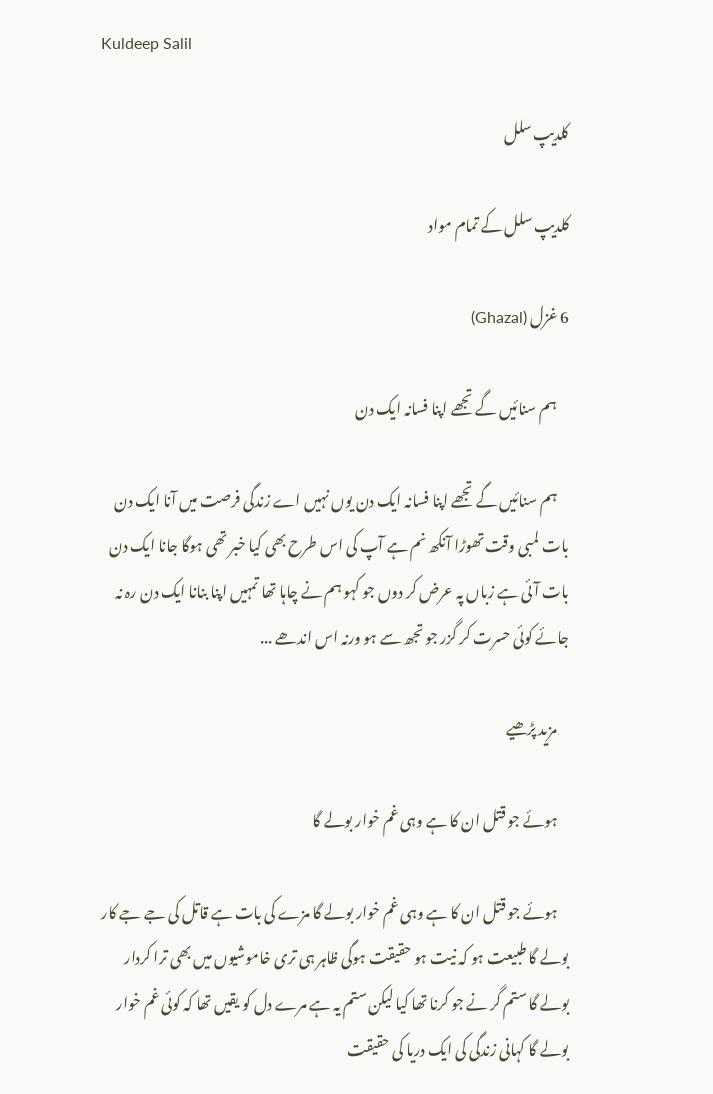Kuldeep Salil

کلدیپ سلل

کلدیپ سلل کے تمام مواد

6 غزل (Ghazal)

    ہم سنائیں گے تجھے اپنا فسانہ ایک دن

    ہم سنائیں گے تجھے اپنا فسانہ ایک دن یوں نہیں اے زندگی فرصت میں آنا ایک دن بات لمبی وقت تھوڑا آنکھ نم ہے آپ کی اس طرح بھی کیا خبر تھی ہوگا جانا ایک دن بات آئی ہے زباں پہ عرض کر دوں جو کہو ہم نے چاہا تھا تمہیں اپنا بنانا ایک دن رہ نہ جائے کوئی حسرت کر گزر جو تجھ سے ہو ورنہ اس اندھے ...

    مزید پڑھیے

    ہوئے جو قتل ان کا ہے وہی غم خوار بولے گا

    ہوئے جو قتل ان کا ہے وہی غم خوار بولے گا مزے کی بات ہے قاتل کی جے جے کار بولے گا طبیعت ہو کہ نیت ہو حقیقت ہوگی ظاہر ہی تری خاموشیوں میں بھی ترا کردار بولے گا ستم گر نے جو کرنا تھا کیا لیکن ستم یہ ہے مرے دل کو یقیں تھا کہ کوئی غم خوار بولے گا کہانی زندگی کی ایک دریا کی حقیقت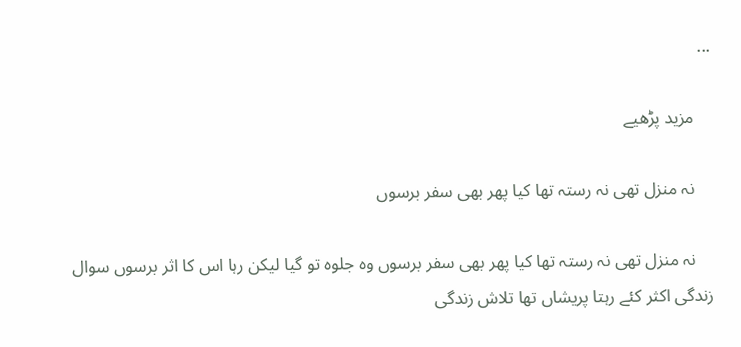...

    مزید پڑھیے

    نہ منزل تھی نہ رستہ تھا کیا پھر بھی سفر برسوں

    نہ منزل تھی نہ رستہ تھا کیا پھر بھی سفر برسوں وہ جلوہ تو گیا لیکن رہا اس کا اثر برسوں سوال زندگی اکثر کئے رہتا پریشاں تھا تلاش زندگی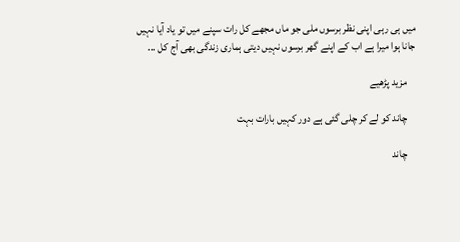میں ہی رہی اپنی نظر برسوں ملی جو ماں مجھے کل رات سپنے میں تو یاد آیا نہیں جانا ہوا میرا ہے اب کے اپنے گھر برسوں نہیں دیتی ہماری زندگی بھی آج کل ...

    مزید پڑھیے

    چاند کو لے کر چلی گئی ہے دور کہیں بارات بہت

    چاند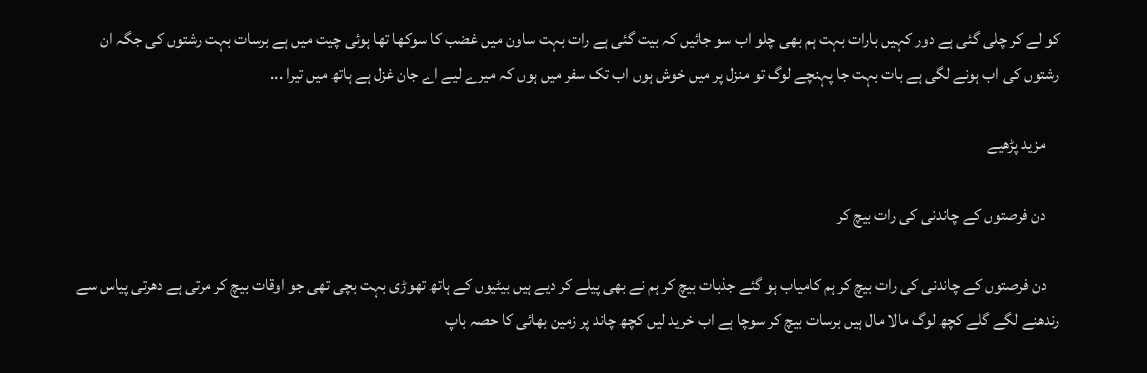کو لے کر چلی گئی ہے دور کہیں بارات بہت ہم بھی چلو اب سو جائیں کہ بیت گئی ہے رات بہت ساون میں غضب کا سوکھا تھا ہوئی چیت میں ہے برسات بہت رشتوں کی جگہ ان رشتوں کی اب ہونے لگی ہے بات بہت جا پہنچے لوگ تو منزل پر میں خوش ہوں اب تک سفر میں ہوں کہ میرے لیے اے جان غزل ہے ہاتھ میں تیرا ...

    مزید پڑھیے

    دن فرصتوں کے چاندنی کی رات بیچ کر

    دن فرصتوں کے چاندنی کی رات بیچ کر ہم کامیاب ہو گئے جذبات بیچ کر ہم نے بھی پیلے کر دیے ہیں بیٹیوں کے ہاتھ تھوڑی بہت بچی تھی جو اوقات بیچ کر مرتی ہے دھرتی پیاس سے رندھنے لگے گلے کچھ لوگ مالا مال ہیں برسات بیچ کر سوچا ہے اب خرید لیں کچھ چاند پر زمین بھائی کا حصہ باپ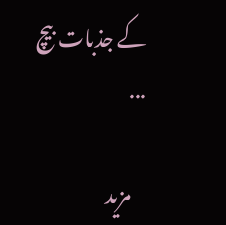کے جذبات بیچ ...

    مزید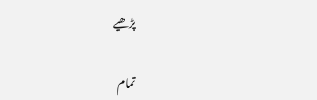پڑھیے

تمام